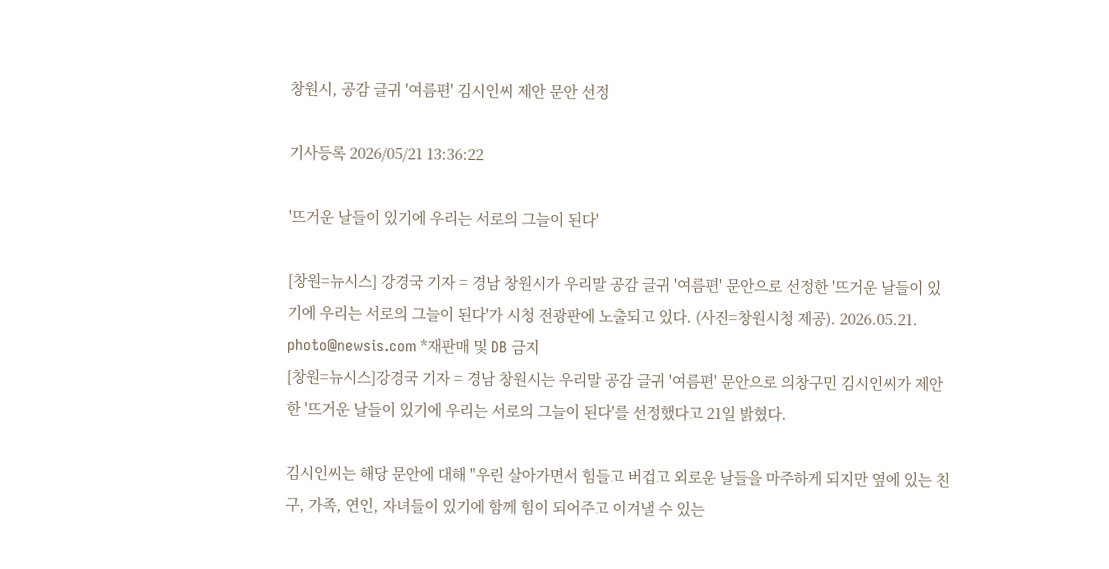창원시, 공감 글귀 '여름편' 김시인씨 제안 문안 선정

기사등록 2026/05/21 13:36:22

'뜨거운 날들이 있기에 우리는 서로의 그늘이 된다'

[창원=뉴시스] 강경국 기자 = 경남 창원시가 우리말 공감 글귀 '여름편' 문안으로 선정한 '뜨거운 날들이 있기에 우리는 서로의 그늘이 된다'가 시청 전광판에 노출되고 있다. (사진=창원시청 제공). 2026.05.21. photo@newsis.com *재판매 및 DB 금지
[창원=뉴시스]강경국 기자 = 경남 창원시는 우리말 공감 글귀 '여름편' 문안으로 의창구민 김시인씨가 제안한 '뜨거운 날들이 있기에 우리는 서로의 그늘이 된다'를 선정했다고 21일 밝혔다.

김시인씨는 해당 문안에 대해 "우린 살아가면서 힘들고 버겁고 외로운 날들을 마주하게 되지만 옆에 있는 친구, 가족, 연인, 자녀들이 있기에 함께 힘이 되어주고 이겨낼 수 있는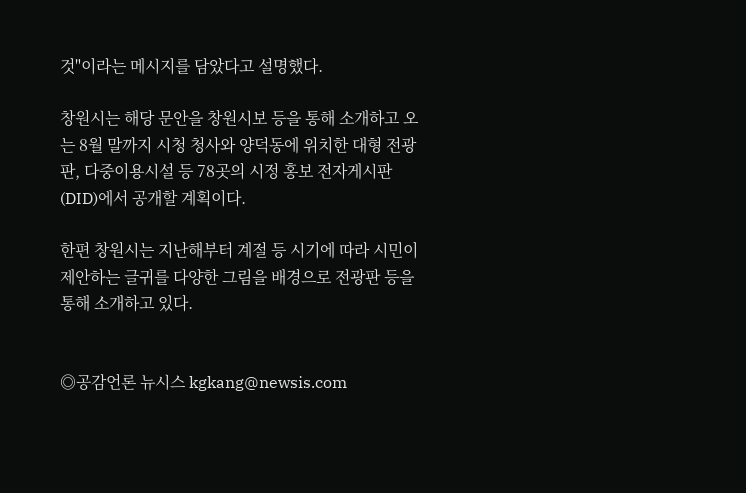것"이라는 메시지를 담았다고 설명했다.

창원시는 해당 문안을 창원시보 등을 통해 소개하고 오는 8월 말까지 시청 청사와 양덕동에 위치한 대형 전광판, 다중이용시설 등 78곳의 시정 홍보 전자게시판(DID)에서 공개할 계획이다.

한편 창원시는 지난해부터 계절 등 시기에 따라 시민이 제안하는 글귀를 다양한 그림을 배경으로 전광판 등을 통해 소개하고 있다.


◎공감언론 뉴시스 kgkang@newsis.com